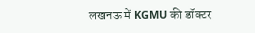लखनऊ में KGMU की डॉक्टर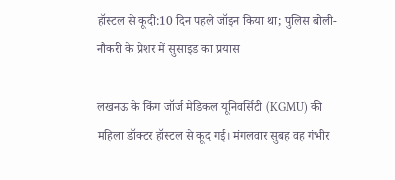हॉस्टल से कूदी:10 दिन पहले जॉइन किया था; पुलिस बोली- नौकरी के प्रेशर में सुसाइड का प्रयास

लखनऊ के किंग जॉर्ज मेडिकल यूनिवर्सिटी (KGMU) की महिला डॉक्टर हॉस्टल से कूद गई। मंगलवार सुबह वह गंभीर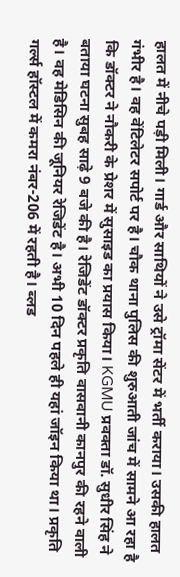हालत में नीचे पड़ी मिली। गार्ड और साथियों ने उसे ट्रॉमा सेंटर में भर्ती कराया। उसकी हालत गंभीर है। वह वेंटिलेटर सपोर्ट पर है। चौक थाना पुलिस की शुरुआती जांच में सामने आ रहा है कि डॉक्टर ने नौकरी के प्रेशर में सुसाइड का प्रयास किया। KGMU प्रवक्ता डॉ. सुधीर सिंह ने बताया घटना सुबह साढ़े 9 बजे की है। रेजिडेंट डॉक्टर प्रकृति वासवानी कानपुर की रहने वाली है। वह मेडिसिन की जूनियर रेजिडेंट है। अभी 10 दिन पहले ही यहां जॉइन किया था। प्रकृति गर्ल्स हॉस्टल में कमरा नंबर-206 में रहती है। ब्लड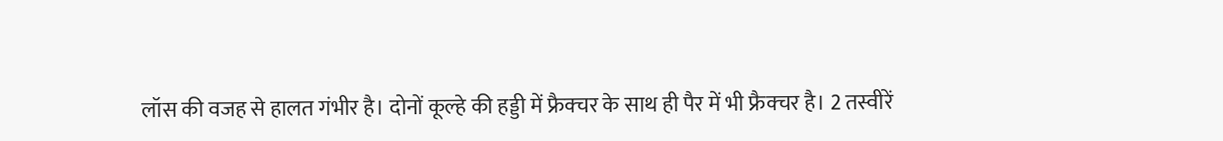लॉस की वजह से हालत गंभीर है। दोनों कूल्हे की हड्डी में फ्रैक्चर के साथ ही पैर में भी फ्रैक्चर है। 2 तस्वीरें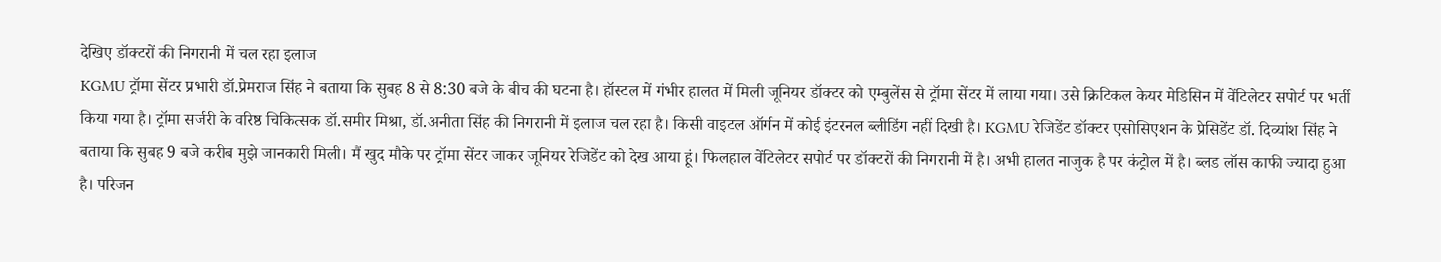देखिए डॉक्टरों की निगरानी में चल रहा इलाज
KGMU ट्रॉमा सेंटर प्रभारी डॉ.प्रेमराज सिंह ने बताया कि सुबह 8 से 8:30 बजे के बीच की घटना है। हॉस्टल में गंभीर हालत में मिली जूनियर डॉक्टर को एम्बुलेंस से ट्रॉमा सेंटर में लाया गया। उसे क्रिटिकल केयर मेडिसिन में वेंटिलेटर सपोर्ट पर भर्ती किया गया है। ट्रॉमा सर्जरी के वरिष्ठ चिकित्सक डॉ.समीर मिश्रा, डॉ.अनीता सिंह की निगरानी में इलाज चल रहा है। किसी वाइटल ऑर्गन में कोई इंटरनल ब्लीडिंग नहीं दिखी है। KGMU रेजिडेंट डॉक्टर एसोसिएशन के प्रेसिडेंट डॉ. दिव्यांश सिंह ने बताया कि सुबह 9 बजे करीब मुझे जानकारी मिली। मैं खुद मौके पर ट्रॉमा सेंटर जाकर जूनियर रेजिडेंट को देख आया हूं। फिलहाल वेंटिलेटर सपोर्ट पर डॉक्टरों की निगरानी में है। अभी हालत नाजुक है पर कंट्रोल में है। ब्लड लॉस काफी ज्यादा हुआ है। परिजन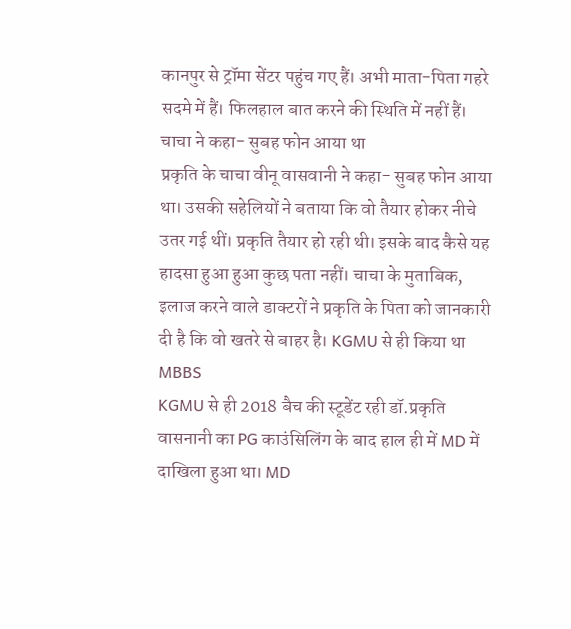कानपुर से ट्रॉमा सेंटर पहुंच गए हैं। अभी माता-पिता गहरे सदमे में हैं। फिलहाल बात करने की स्थिति में नहीं हैं। चाचा ने कहा- सुबह फोन आया था
प्रकृति के चाचा वीनू वासवानी ने कहा- सुबह फोन आया था। उसकी सहेलियों ने बताया कि वो तैयार होकर नीचे उतर गई थीं। प्रकृति तैयार हो रही थी। इसके बाद कैसे यह हादसा हुआ हुआ कुछ पता नहीं। चाचा के मुताबिक, इलाज करने वाले डाक्टरों ने प्रकृति के पिता को जानकारी दी है कि वो खतरे से बाहर है। KGMU से ही किया था MBBS
KGMU से ही 2018 बैच की स्टूडेंट रही डॉ.प्रकृति वासनानी का PG काउंसिलिंग के बाद हाल ही में MD में दाखिला हुआ था। MD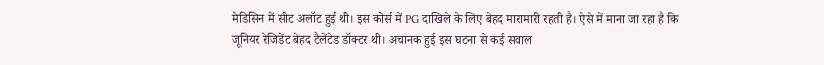मेडिसिन में सीट अलॉट हुई थी। इस कोर्स में PG दाखिले के लिए बेहद मारामारी रहती है। ऐसे में माना जा रहा है कि जूनियर रेजिडेंट बेहद टैलेंटेड डॉक्टर थी। अचानक हुई इस घटना से कई सवाल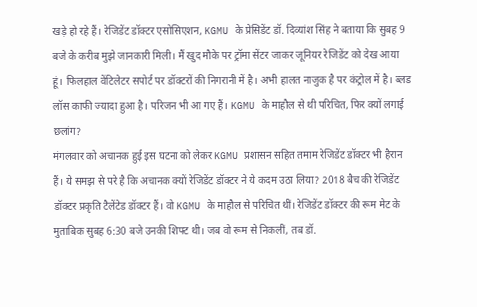खड़े हो रहे हैं। रेजिडेंट डॉक्टर एसोसिएशन, KGMU के प्रेसिडेंट डॉ. दिव्यांश सिंह ने बताया कि सुबह 9 बजे के करीब मुझे जानकारी मिली। मैं खुद मौके पर ट्रॉमा सेंटर जाकर जूनियर रेजिडेंट को देख आया हूं। फिलहाल वेंटिलेटर सपोर्ट पर डॉक्टरों की निगरानी में है। अभी हालत नाजुक है पर कंट्रोल में है। ब्लड लॉस काफी ज्यादा हुआ है। परिजन भी आ गए हैं। KGMU के माहौल से थी परिचित, फिर क्यों लगाई छलांग?
मंगलवार को अचानक हुई इस घटना को लेकर KGMU प्रशासन सहित तमाम रेजिडेंट डॉक्टर भी हैरान हैं। ये समझ से परे है कि अचानक क्यों रेजिडेंट डॉक्टर ने ये कदम उठा लिया? 2018 बैच की रेजिडेंट डॉक्टर प्रकृति टैलेंटेड डॉक्टर हैं। वो KGMU के माहौल से परिचित थीं। रेजिडेंट डॉक्टर की रूम मेट के मुताबिक सुबह 6:30 बजे उनकी शिफ्ट थी। जब वो रूम से निकलीं, तब डॉ.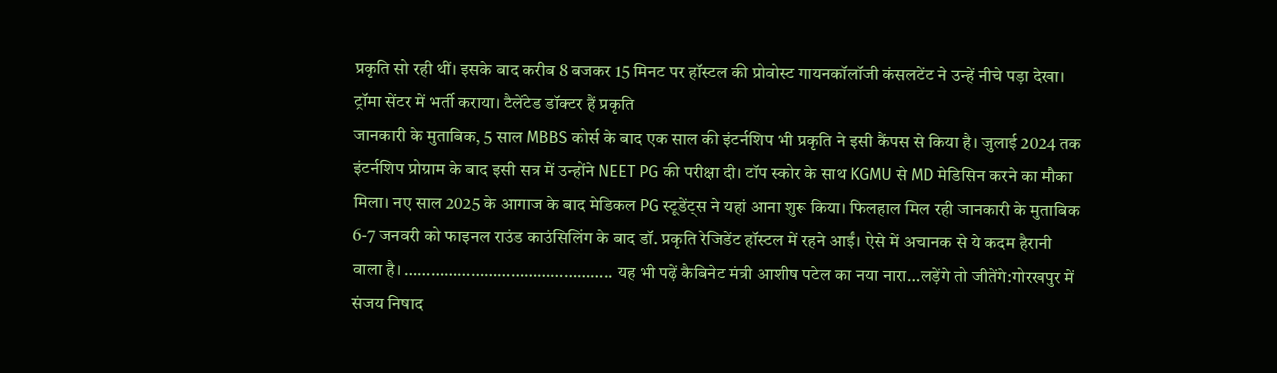प्रकृति सो रही थीं। इसके बाद करीब 8 बजकर 15 मिनट पर हॉस्टल की प्रोवोस्ट गायनकॉलॉजी कंसलटेंट ने उन्हें नीचे पड़ा देखा। ट्रॉमा सेंटर में भर्ती कराया। टैलेंटेड डॉक्टर हैं प्रकृति
जानकारी के मुताबिक, 5 साल MBBS कोर्स के बाद एक साल की इंटर्नशिप भी प्रकृति ने इसी कैंपस से किया है। जुलाई 2024 तक इंटर्नशिप प्रोग्राम के बाद इसी सत्र में उन्होंने NEET PG की परीक्षा दी। टॉप स्कोर के साथ KGMU से MD मेडिसिन करने का मौका मिला। नए साल 2025 के आगाज के बाद मेडिकल PG स्टूडेंट्स ने यहां आना शुरू किया। फिलहाल मिल रही जानकारी के मुताबिक 6-7 जनवरी को फाइनल राउंड काउंसिलिंग के बाद डॉ. प्रकृति रेजिडेंट हॉस्टल में रहने आईं। ऐसे में अचानक से ये कदम हैरानी वाला है। ……………………………………….. यह भी पढ़ें कैबिनेट मंत्री आशीष पटेल का नया नारा…लड़ेंगे तो जीतेंगे:गोरखपुर में संजय निषाद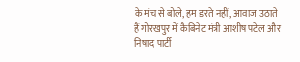के मंच से बोले, हम डरते नहीं, आवाज उठाते हैं गोरखपुर में कैबिनेट मंत्री आशीष पटेल और निषाद पार्टी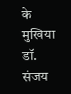के मुखिया डॉ. संजय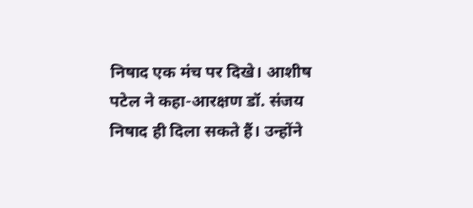निषाद एक मंच पर दिखे। आशीष पटेल ने कहा-आरक्षण डॉ. संजय निषाद ही दिला सकते हैं। उन्होंने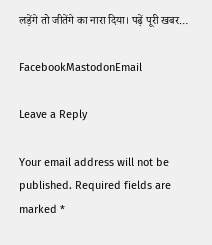लड़ेंगे तो जीतेंगे का नारा दिया। पढ़ें पूरी खबर…

FacebookMastodonEmail

Leave a Reply

Your email address will not be published. Required fields are marked *